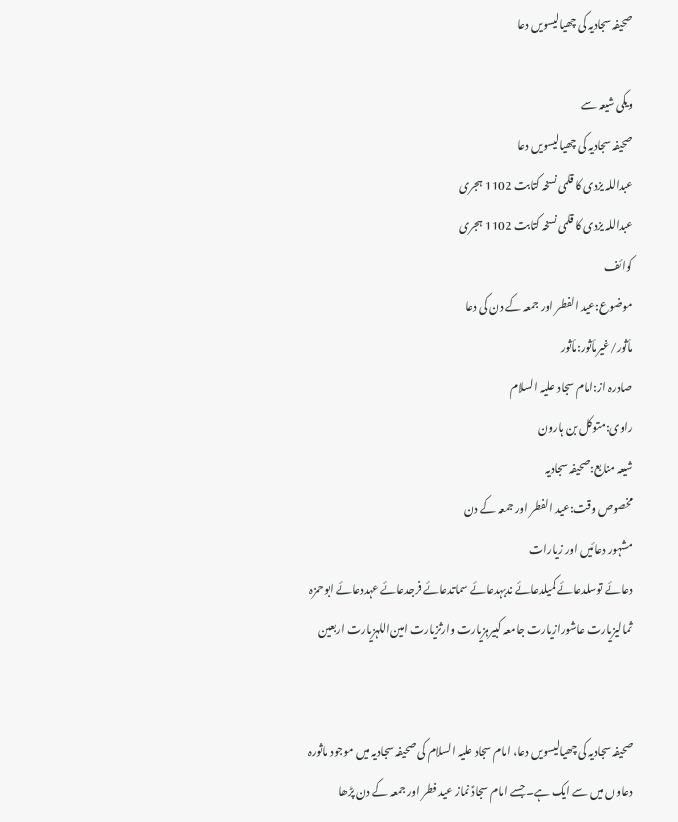صحیفہ سجادیہ کی چھیالیسویں دعا

ویکی شیعہ سے
صحیفہ سجادیہ کی چھیالیسویں دعا
عبداللہ یزدی کا قلمی نسخہ کتابت 1102 ہجری
عبداللہ یزدی کا قلمی نسخہ کتابت 1102 ہجری
کوائف
موضوع:عید الفطر اور جمعہ کے دن کی دعا
مأثور/غیرمأثور:مأثور
صادرہ از:امام سجاد علیہ السلام
راوی:متوکل بن ہارون
شیعہ منابع:صحیفہ سجادیہ
مخصوص وقت:عید الفطر اور جمعہ کے دن
مشہور دعائیں اور زیارات
دعائے توسلدعائے کمیلدعائے ندبہدعائے سماتدعائے فرجدعائے عہددعائے ابوحمزہ ثمالیزیارت عاشورازیارت جامعہ کبیرہزیارت وارثزیارت امین‌اللہزیارت اربعین


صحیفہ سجادیہ کی چھیالیسویں دعا، امام سجاد علیہ السلام کی صحیفہ سجادیہ میں موجود ماثورہ دعاوں میں سے ایک ہے۔ جسے امام سجادؑ نماز عید فطر اور جمعہ کے دن پڑھا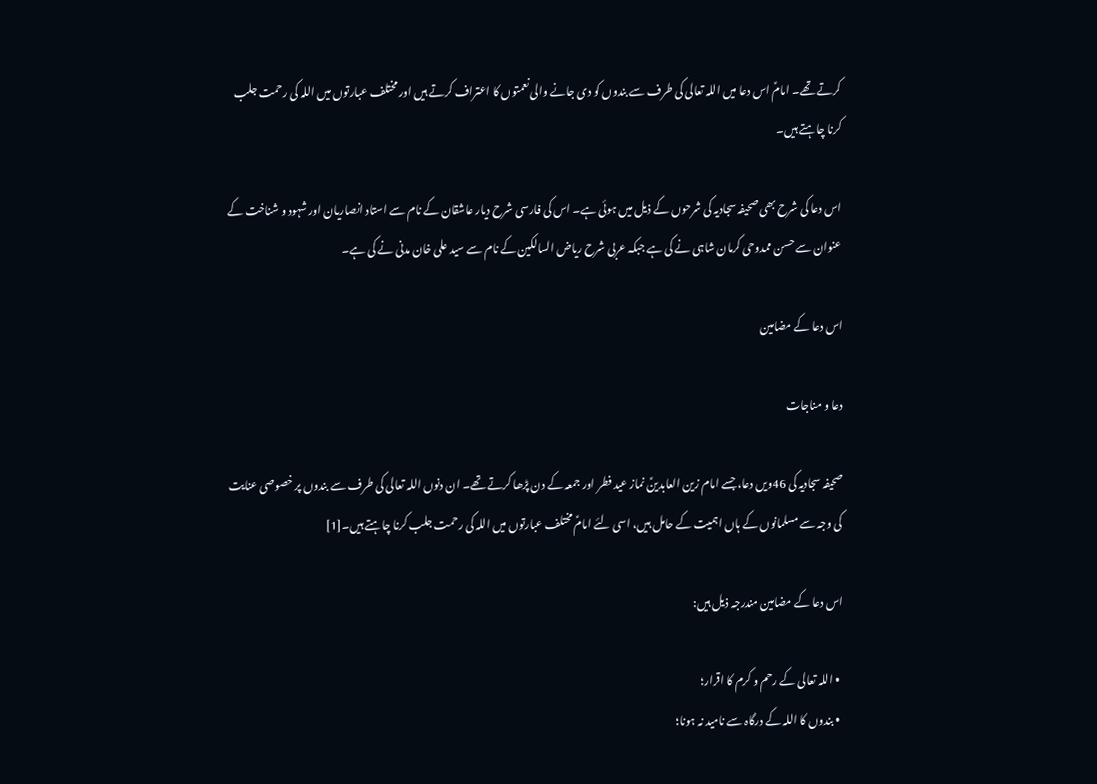کرتے تھے۔ امامؑ اس دعا میں اللہ تعالی کی طرف سے بندوں کو دی جانے والی نعمتوں کا اعتراف کرتے ہیں اور مختلف عبارتوں میں اللہ کی رحمت جلب کرنا چاہتے ہیں۔

اس دعا کی شرح بھی صحیفہ سجادیہ کی شرحوں کے ذیل میں ہوئی ہے۔ اس کی فارسی شرح دیار عاشقان کے نام سے استاد انصاریان اور شہود و شناخت کے عنوان سے حسن ممدوحی کرمان شاہی نے کی ہے جبکہ عربی شرح ریاض السالکین کے نام سے سید علی خان مدنی نے کی ہے۔

اس دعا کے مضامین

دعا و مناجات

صحیفہ سجادیہ کی 46ویں دعا، جسے امام زین العابدینؑ نماز عید فطر اور جمعہ کے دن پڑھا کرتے تھے۔ ان دنوں اللہ تعالی کی طرف سے بندوں پر خصوصی عنایت کی وجہ سے مسلمانوں کے ہاں اہمیت کے حامل ہیں، اسی لئے امامؑ مختلف عبارتوں میں اللہ کی رحمت جلب کرنا چاہتے ہیں۔[1]

اس دعا کے مضامین مندرجہ ذیل ہیں:

  • اللہ تعالی کے رحم و کرم کا اقرار؛
  • بندوں کا اللہ کے درگاہ سے نامید نہ ہونا؛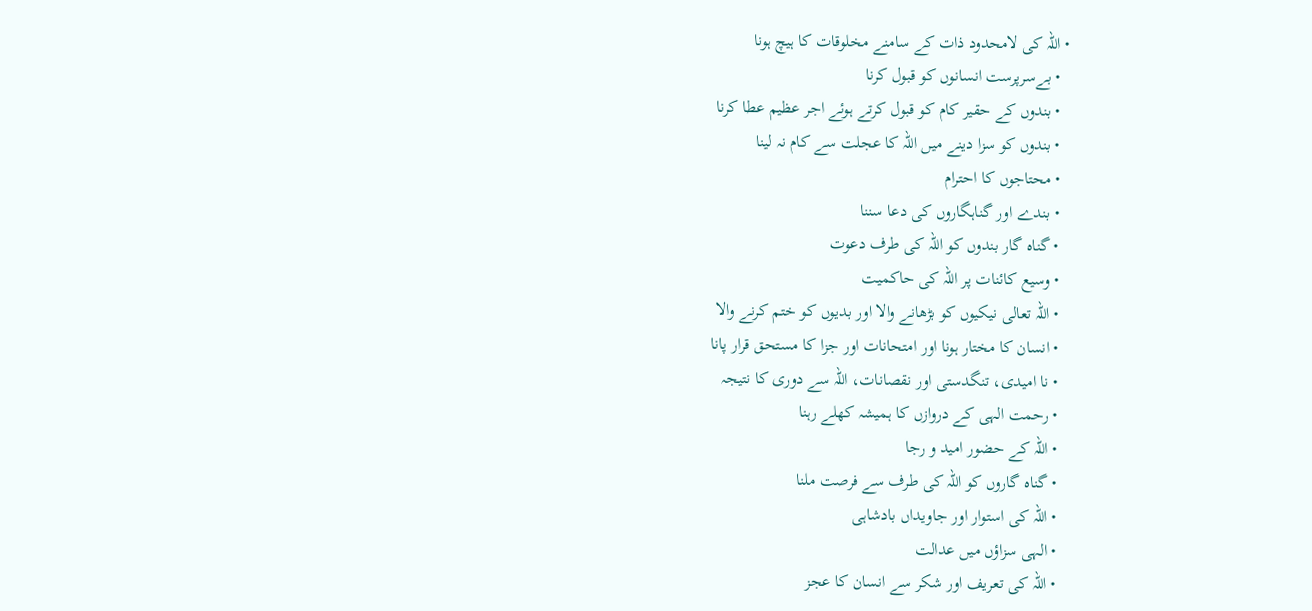• اللہ کی لامحدود ذات کے سامنے مخلوقات کا ہیچ ہونا
  • بےسرپرست انسانوں کو قبول کرنا
  • بندوں کے حقیر کام کو قبول کرتے ہوئے اجر عظیم عطا کرنا
  • بندوں کو سزا دینے میں اللہ کا عجلت سے کام نہ لینا
  • محتاجوں کا احترام
  • بندے اور گناہگاروں کی دعا سننا
  • گناہ گار بندوں کو اللہ کی طرف دعوت
  • وسیع کائنات پر اللہ کی حاکمیت
  • اللہ تعالی نیکیوں کو بڑھانے والا اور بدیوں کو ختم کرنے والا
  • انسان کا مختار ہونا اور امتحانات اور جزا کا مستحق قرار پانا
  • نا امیدی، تنگدستی اور نقصانات، اللہ سے دوری کا نتیجہ
  • رحمت الہی کے دروازں کا ہمیشہ کھلے رہنا
  • اللہ کے حضور امید و رجا
  • گناہ گاروں کو اللہ کی طرف سے فرصت ملنا
  • اللہ کی استوار اور جاویداں بادشاہی
  • الہی سزاؤں میں عدالت
  • اللہ کی تعریف اور شکر سے انسان کا عجز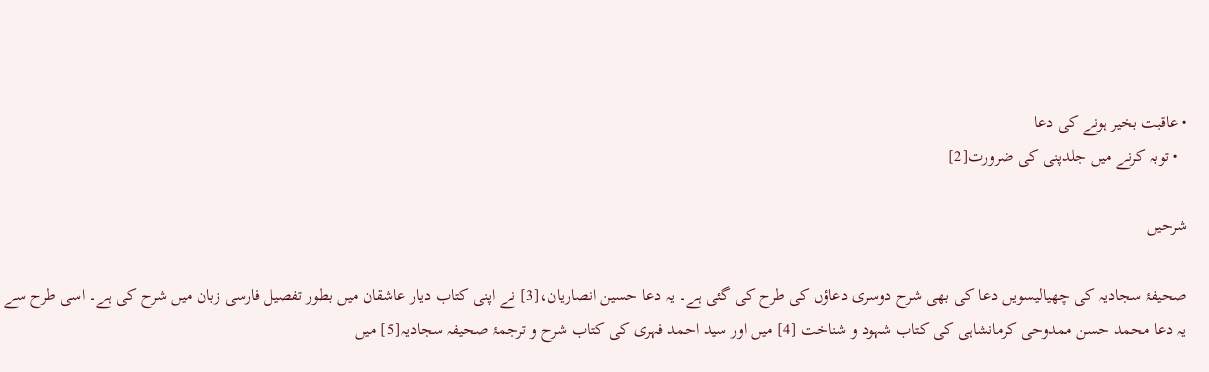• عاقبت بخیر ہونے کی دعا
  • توبہ کرنے میں جلدپنی کی ضرورت[2]

شرحیں

صحیفۂ سجادیہ کی چھیالیسویں دعا کی بھی شرح دوسری دعاؤں کی طرح کی گئی ہے۔ یہ دعا حسین انصاریان،[3] نے اپنی کتاب دیار عاشقان میں بطور تفصیل فارسی زبان میں شرح کی ہے۔ اسی طرح سے یہ دعا محمد حسن ممدوحی کرمانشاہی کی کتاب شہود و شناخت [4] میں اور سید احمد فہری کی کتاب شرح و ترجمۂ صحیفہ سجادیہ[5] میں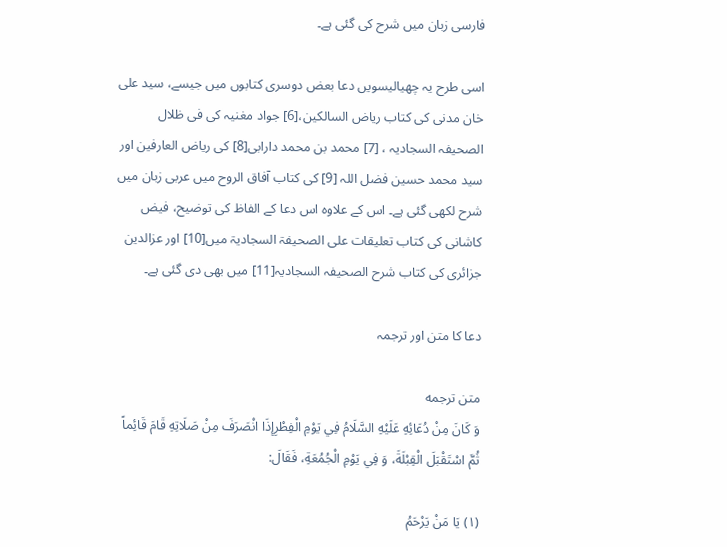فارسی زبان میں شرح کی گئی ہے۔

اسی طرح یہ چھیالیسویں دعا بعض دوسری کتابوں میں جیسے، سید علی خان مدنی کی کتاب ریاض السالکین،[6] جواد مغنیہ کی فی ظلال الصحیفہ السجادیہ ، [7] محمد بن محمد دارابی[8] کی ریاض العارفین اور سید محمد حسین فضل اللہ [9] کی کتاب آفاق الروح میں عربی زبان میں شرح لکھی گئی ہے۔ اس کے علاوہ اس دعا کے الفاظ کی توضیح، فیض کاشانی کی کتاب تعلیقات علی الصحیفۃ السجادیۃ میں[10] اور عزالدین جزائری کی کتاب شرح الصحیفہ السجادیہ[11] میں بھی دی گئی ہے۔

دعا کا متن اور ترجمہ

متن ترجمه
وَ كَانَ مِنْ دُعَائِهِ عَلَيْهِ السَّلَامُ فِي يَوْمِ الْفِطْرِإِذَا انْصَرَفَ مِنْ صَلَاتِهِ قَامَ قَائِماً ثُمَّ اسْتَقْبَلَ الْقِبْلَةَ، وَ فِي يَوْمِ الْجُمُعَةِ، فَقَالَ:

(۱) يَا مَنْ يَرْحَمُ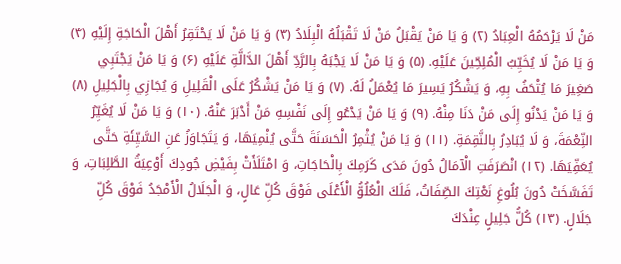مَنْ لَا يَرْحَمُهُ الْعِبَادُ (۲) وَ يَا مَنْ يَقْبَلُ مَنْ لَا تَقْبَلُهُ الْبِلَادُ (۳) وَ يَا مَنْ لَا يَحْتَقِرُ أَهْلَ الْحَاجَةِ إِلَيْهِ (۴) وَ يَا مَنْ لَا يُخَيِّبُ الْمُلِحِّينَ عَلَيْهِ. (۵) وَ يَا مَنْ لَا يَجْبَهُ بِالرَّدِّ أَهْلَ الدَّالَّةِ عَلَيْهِ (۶) وَ يَا مَنْ يَجْتَبِي صَغِيرَ مَا يُتْحَفُ بِهِ، وَ يَشْكُرُ يَسِيرَ مَا يُعْمَلُ لَهُ. (۷) وَ يَا مَنْ يَشْكُرُ عَلَى الْقَلِيلِ وَ يُجَازِي بِالْجَلِيلِ (۸) وَ يَا مَنْ يَدْنُو إِلَى مَنْ دَنَا مِنْهُ. (۹) وَ يَا مَنْ يَدْعُو إِلَى نَفْسِهِ مَنْ أَدْبَرَ عَنْهُ. (۱۰) وَ يَا مَنْ لَا يُغَيِّرُ النِّعْمَةَ، وَ لَا يُبَادِرُ بِالنَّقِمَةِ. (۱۱) وَ يَا مَنْ يُثْمِرُ الْحَسَنَةَ حَتَّى يُنْمِيَهَا، وَ يَتَجَاوَزُ عَنِ السَّيِّئَةِ حَتَّى يُعَفِّيَهَا. (۱۲) انْصَرَفَتِ الْآمَالُ دُونَ مَدَى كَرَمِكَ بِالْحَاجَاتِ، وَ امْتَلَأَتْ بِفَيْضِ جُودِكَ أَوْعِيَةُ الطَّلِبَاتِ، وَ تَفَسَّخَتْ دُونَ بُلُوغِ نَعْتِكَ الصِّفَاتُ، فَلَكَ الْعُلُوُّ الْأَعْلَى فَوْقَ كُلِّ عَالٍ، وَ الْجَلَالُ الْأَمْجَدُ فَوْقَ كُلِّ جَلَالٍ. (۱۳) كُلُّ جَلِيلٍ عِنْدَكَ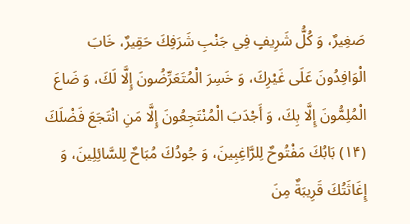صَغِيرٌ، وَ كُلُّ شَرِيفٍ فِي جَنْبِ شَرَفِكَ حَقِيرٌ، خَابَ الْوَافِدُونَ عَلَى غَيْرِكَ، وَ خَسِرَ الْمُتَعَرِّضُونَ إِلَّا لَكَ، وَ ضَاعَ الْمُلِمُّونَ إِلَّا بِكَ، وَ أَجْدَبَ الْمُنْتَجِعُونَ إِلَّا مَنِ انْتَجَعَ فَضْلَكَ (۱۴) بَابُكَ مَفْتُوحٌ لِلرَّاغِبِينَ، وَ جُودُكَ مُبَاحٌ لِلسَّائِلِينَ، وَ إِغَاثَتُكَ قَرِيبَةٌ مِنَ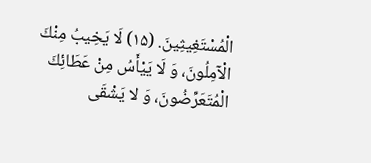الْمُسْتَغِيثِينَ. (۱۵) لَا يَخِيبُ مِنْكَ الْآمِلُونَ، وَ لَا يَيْأَسُ مِنْ عَطَائِكَ الْمُتَعَرِّضُونَ، وَ لا يَشْقَى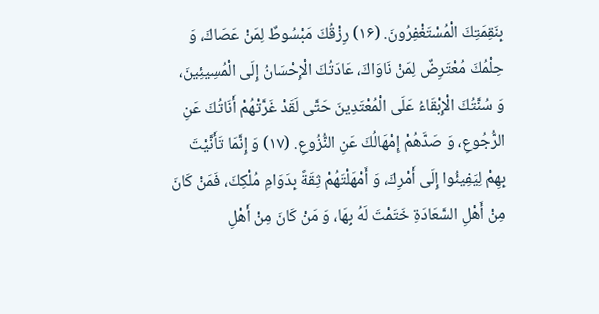بِنَقِمَتِكَ الْمُسْتَغْفِرُونَ. (۱۶) رِزْقُكَ مَبْسُوطٌ لِمَنْ عَصَاكَ، وَ حِلْمُكَ مُعْتَرِضٌ لِمَنْ نَاوَاكَ، عَادَتُكَ الْإِحْسَانُ إِلَى الْمُسِيئِينَ، وَ سُنَّتُكَ الْإِبْقَاءُ عَلَى الْمُعْتَدِينَ حَتَّى لَقَدْ غَرَّتْهُمْ أَنَاتُكَ عَنِ الرُّجُوعِ، وَ صَدَّهُمْ إِمْهَالُكَ عَنِ النُّزُوعِ. (۱۷) وَ إِنَّمَا تَأَنَّيْتَ بِهِمْ لِيَفِيئُوا إِلَى أَمْرِكَ، وَ أَمْهَلْتَهُمْ ثِقَةً بِدَوَامِ مُلْكِكَ، فَمَنْ كَانَ مِنْ أَهْلِ السَّعَادَةِ خَتَمْتَ لَهُ بِهَا، وَ مَنْ كَانَ مِنْ أَهْلِ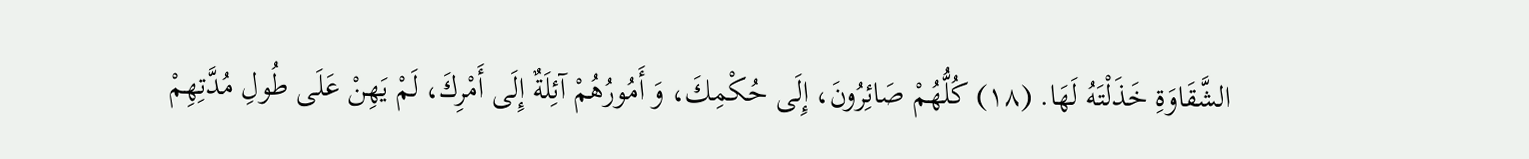الشَّقَاوَةِ خَذَلْتَهُ لَهَا. (۱۸) كُلُّهُمْ صَائِرُونَ، إِلَى حُكْمِكَ، وَ أَمُورُهُمْ آئِلَةٌ إِلَى أَمْرِكَ، لَمْ يَهِنْ عَلَى طُولِ مُدَّتِهِمْ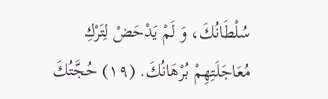سُلْطَانُكَ، وَ لَمْ يَدْحَضْ لِتَرْكِ مُعَاجَلَتِهِمْ بُرْهَانُكَ. (۱۹) حُجَّتُكَ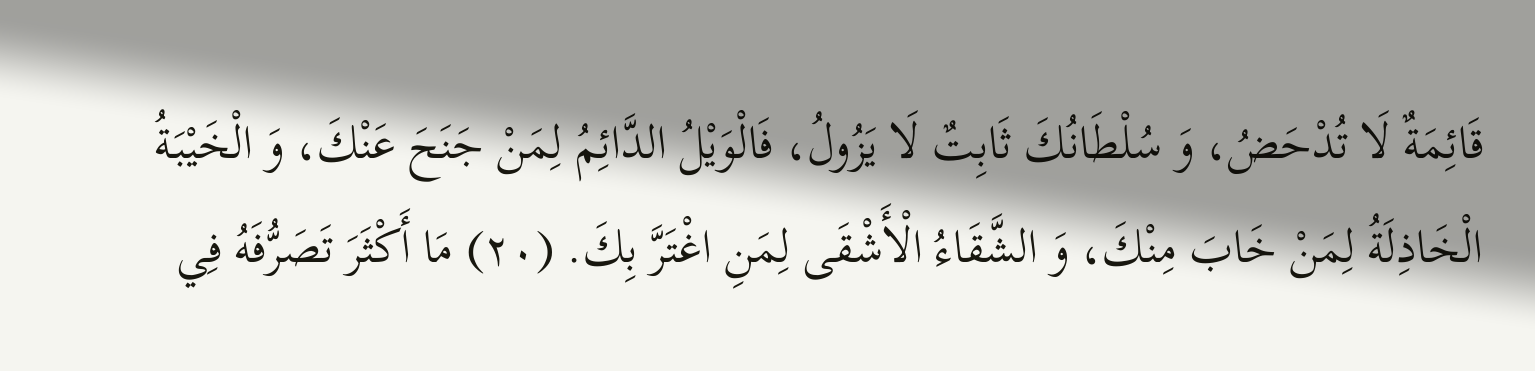قَائِمَةٌ لَا تُدْحَضُ، وَ سُلْطَانُكَ ثَابِتٌ لَا يَزُولُ، فَالْوَيْلُ الدَّائِمُ لِمَنْ جَنَحَ عَنْكَ، وَ الْخَيْبَةُ الْخَاذِلَةُ لِمَنْ خَابَ مِنْكَ، وَ الشَّقَاءُ الْأَشْقَى لِمَنِ اغْتَرَّ بِكَ. (۲۰) مَا أَكْثَرَ تَصَرُّفَهُ فِي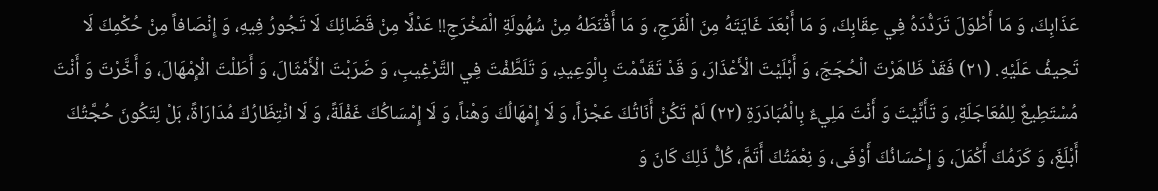عَذَابِكَ، وَ مَا أَطْوَلَ تَرَدُّدَهُ فِي عِقَابِكَ، وَ مَا أَبْعَدَ غَايَتَهُ مِنَ الْفَرَجِ، وَ مَا أَقْنَطَهُ مِنْ سُهُولَةِ الْمَخْرَجِ!! عَدْلًا مِنْ قَضَائِكَ لَا تَجُورُ فِيهِ، وَ إِنْصَافاً مِنْ حُكْمِكَ لَا تَحِيفُ عَلَيْهِ. (۲۱) فَقَدْ ظَاهَرْتَ الْحُجَجَ، وَ أَبْلَيْتَ الْأَعْذَارَ، وَ قَدْ تَقَدَّمْتَ بِالْوَعِيدِ، وَ تَلَطَّفْتَ فِي التَّرْغِيبِ، وَ ضَرَبْتَ الْأَمْثَالَ، وَ أَطَلْتَ الْإِمْهَالَ، وَ أَخَّرْتَ وَ أَنْتَ مُسْتَطِيعٌ لِلمُعَاجَلَةِ، وَ تَأَنَّيْتَ وَ أَنْتَ مَلِيءٌ بِالْمُبَادَرَةِ (۲۲) لَمْ تَكُنْ أَنَاتُكَ عَجْزاً، وَ لَا إِمْهَالُكَ وَهْناً، وَ لَا إِمْسَاكُكَ غَفْلَةً، وَ لَا انْتِظَارُكَ مُدَارَاةً، بَلْ لِتَكُونَ حُجَّتُكَ أَبْلَغَ، وَ كَرَمُكَ أَكْمَلَ، وَ إِحْسَانُكَ أَوْفَى، وَ نِعْمَتُكَ أَتَمَّ، كُلُّ ذَلِكَ كَانَ وَ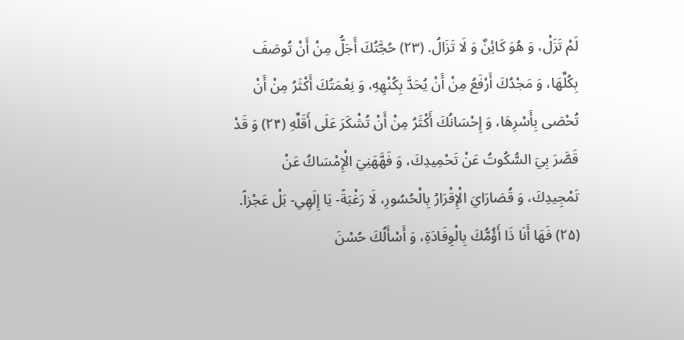لَمْ تَزَلْ، وَ هُوَ كَائِنٌ وَ لَا تَزَالُ. (۲۳) حُجَّتُكَ أَجَلُّ مِنْ أَنْ تُوصَفَ بِكُلِّهَا، وَ مَجْدُكَ أَرْفَعُ مِنْ أَنْ يُحَدَّ بِكُنْهِهِ، وَ نِعْمَتُكَ أَكْثَرُ مِنْ أَنْ تُحْصَى بِأَسْرِهَا، وَ إِحْسَانُكَ أَكْثَرُ مِنْ أَنْ تُشْكَرَ عَلَى أَقَلِّهِ (۲۴) وَ قَدْ قَصَّرَ بِيَ السُّكُوتُ عَنْ تَحْمِيدِكَ، وَ فَهَّهَنِيَ الْإِمْسَاكُ عَنْ تَمْجِيدِكَ، وَ قُصَارَايَ الْإِقْرَارُ بِالْحُسُورِ، لَا رَغْبَةً- يَا إِلَهِي- بَلْ عَجْزاً. (۲۵) فَهَا أَنَا ذَا أَؤُمُّكَ بِالْوِفَادَةِ، وَ أَسْأَلُكَ حُسْنَ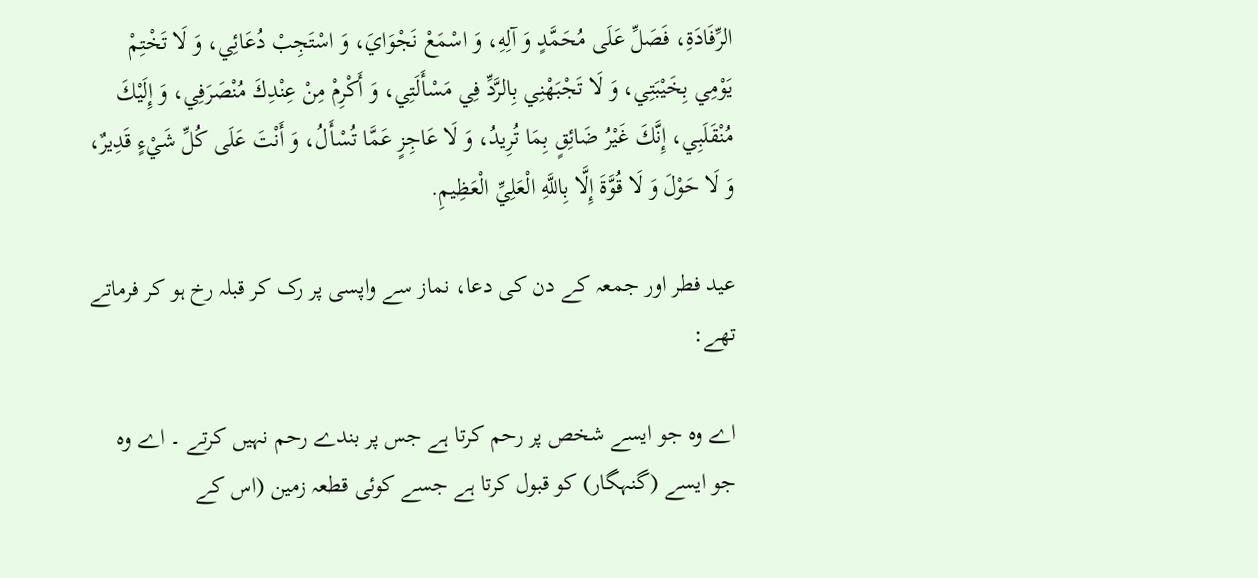الرِّفَادَةِ، فَصَلِّ عَلَى مُحَمَّدٍ وَ آلِهِ، وَ اسْمَعْ نَجْوَايَ، وَ اسْتَجِبْ دُعَائِي، وَ لَا تَخْتِمْ يَوْمِي بِخَيْبَتِي، وَ لَا تَجْبَهْنِي بِالرَّدِّ فِي مَسْأَلَتِي، وَ أَكْرِمْ مِنْ عِنْدِكَ مُنْصَرَفِي، وَ إِلَيْكَ مُنْقَلَبِي، إِنَّكَ غَيْرُ ضَائِقٍ بِمَا تُرِيدُ، وَ لَا عَاجِزٍ عَمَّا تُسْأَلُ، وَ أَنْتَ عَلَى كُلِّ شَيْءٍ قَدِيرٌ، وَ لَا حَوْلَ وَ لَا قُوَّةَ إِلَّا بِاللَّهِ الْعَلِيِّ الْعَظِيمِ.

عيد فطر اور جمعہ کے دن کی دعا، نماز سے واپسی پر رک کر قبلہ رخ ہو کر فرماتے تھے:

اے وہ جو ایسے شخص پر رحم کرتا ہے جس پر بندے رحم نہیں کرتے ۔ اے وہ جو ایسے (گنہگار) کو قبول کرتا ہے جسے کوئی قطعہ زمین (اس کے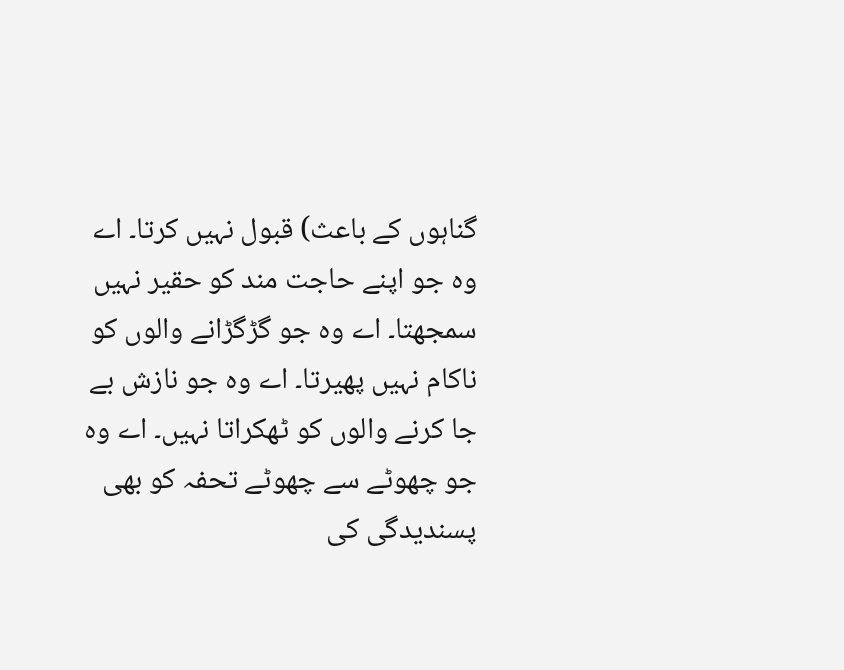گناہوں کے باعث) قبول نہیں کرتا۔ اے وہ جو اپنے حاجت مند کو حقیر نہیں سمجھتا۔ اے وہ جو گڑگڑانے والوں کو ناکام نہیں پھیرتا۔ اے وہ جو نازش بے جا کرنے والوں کو ٹھکراتا نہیں۔ اے وہ جو چھوٹے سے چھوٹے تحفہ کو بھی پسندیدگی کی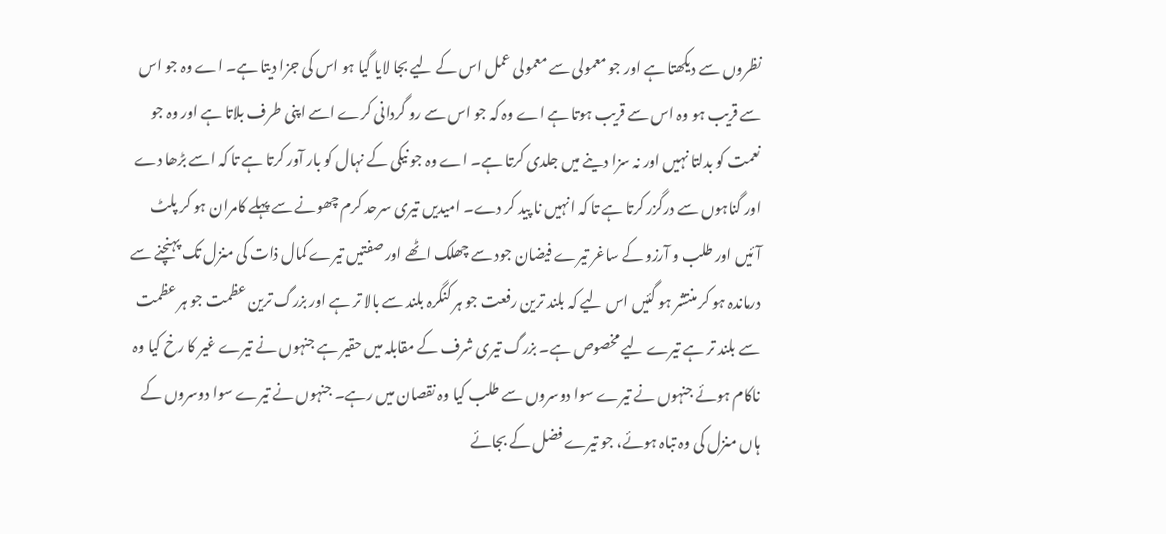نظروں سے دیکھتا ہے اور جو معمولی سے معمولی عمل اس کے لیے بجا لایا گیا ہو اس کی جزا دیتا ہے۔ اے وہ جو اس سے قریب ہو وہ اس سے قریب ہوتا ہے اے وہ کہ جو اس سے رو گردانی کرے اسے اپنی طرف بلاتا ہے اور وہ جو نعمت کو بدلتا نہیں اور نہ سزا دینے میں جلدی کرتا ہے۔ اے وہ جو نیکی کے نہال کو بار آور کرتا ہے تا کہ اسے بڑھا دے اور گناہوں سے درگزر کرتا ہے تا کہ انہیں نا پید کر دے۔ امیدیں تیری سرحد کرم چھونے سے پہلے کامران ہو کر پلٹ آئیں اور طلب و آرزو کے ساغر تیرے فیضان جود سے چھلک اٹھے اور صفتیں تیرے کمال ذات کی منزل تک پہنچنے سے درماندہ ہو کر منتشر ہو گئیں اس لیے کہ بلند ترین رفعت جو ہر کنگرہ بلند سے بالا تر ہے اور بزرگ ترین عظمت جو ہر عظمت سے بلند تر ہے تیرے لیے مخصوص ہے۔ بزرگ تیری شرف کے مقابلہ میں حقیر ہے جنہوں نے تیرے غیر کا رخ کیا وہ ناکام ہوئے جنہوں نے تیرے سوا دوسروں سے طلب کیا وہ نقصان میں رہے۔ جنہوں نے تیرے سوا دوسروں کے ہاں منزل کی وہ تباہ ہوئے، جو تیرے فضل کے بجائے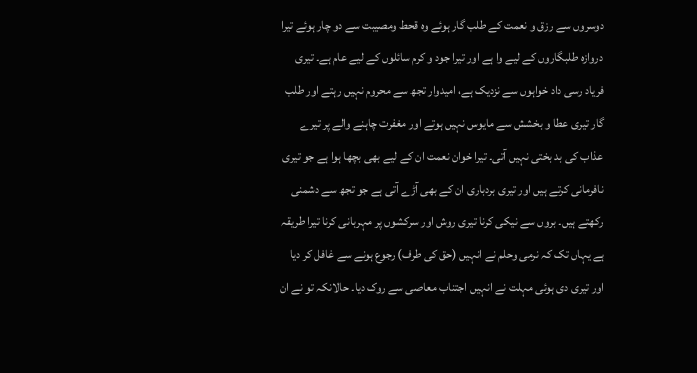دوسروں سے رزق و نعمت کے طلب گار ہوئے وہ قحط ومصیبت سے دو چار ہوئے تیرا دروازہ طلبگاروں کے لیے وا ہے اور تیرا جود و کرم سائلوں کے لیے عام ہے۔ تیری فریاد رسی داد خواہوں سے نزدیک ہے، امیدوار تجھ سے محروم نہیں رہتے اور طلب گار تیری عطا و بخشش سے مایوس نہیں ہوتے اور مغفرت چاہنے والے پر تیرے عذاب کی بد بختی نہیں آتی۔ تیرا خوان نعمت ان کے لیے بھی بچھا ہوا ہے جو تیری نافرمانی کرتے ہیں اور تیری بردباری ان کے بھی آڑے آتی ہے جو تجھ سے دشمنی رکھتے ہیں۔ بروں سے نیکی کرنا تیری روش اور سرکشوں پر مہربانی کرنا تیرا طریقہ ہے یہاں تک کہ نرمی وحلم نے انہیں (حق کی طرف) رجوع ہونے سے غافل کر دیا اور تیری دی ہوئی مہلت نے انہیں اجتناب معاصی سے روک دیا۔ حالانکہ تو نے ان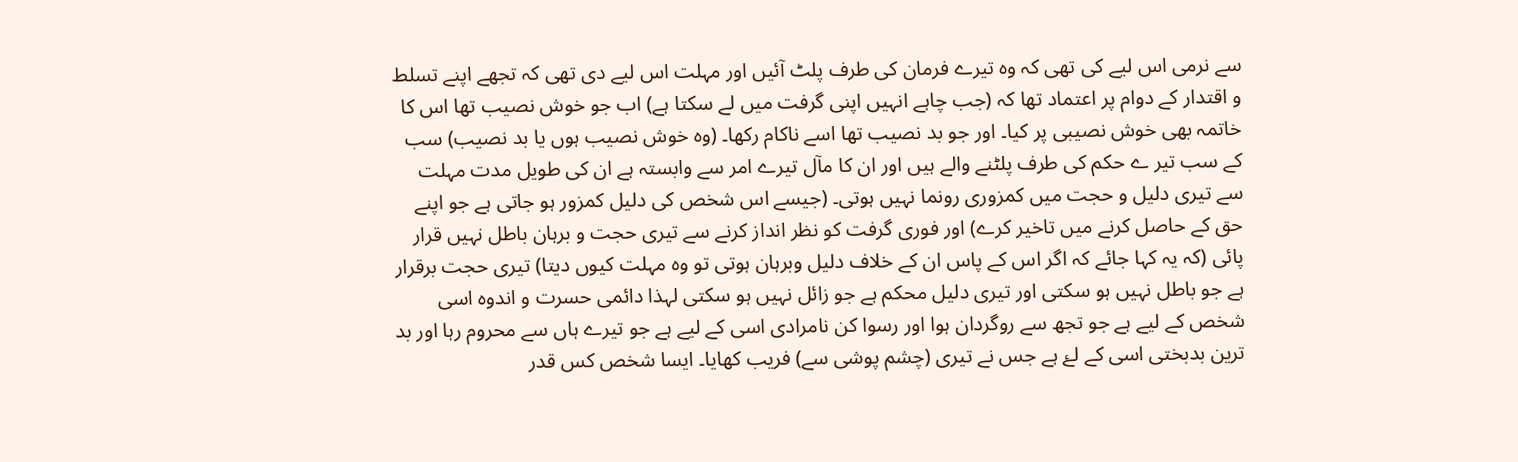سے نرمی اس لیے کی تھی کہ وہ تیرے فرمان کی طرف پلٹ آئیں اور مہلت اس لیے دی تھی کہ تجھے اپنے تسلط و اقتدار کے دوام پر اعتماد تھا کہ (جب چاہے انہیں اپنی گرفت میں لے سکتا ہے) اب جو خوش نصیب تھا اس کا خاتمہ بھی خوش نصیبی پر کیا۔ اور جو بد نصیب تھا اسے ناکام رکھا۔ (وہ خوش نصیب ہوں یا بد نصیب) سب کے سب تیر ے حکم کی طرف پلٹنے والے ہیں اور ان کا مآل تیرے امر سے وابستہ ہے ان کی طویل مدت مہلت سے تیری دلیل و حجت میں کمزوری رونما نہیں ہوتی۔ (جیسے اس شخص کی دلیل کمزور ہو جاتی ہے جو اپنے حق کے حاصل کرنے میں تاخیر کرے) اور فوری گرفت کو نظر انداز کرنے سے تیری حجت و برہان باطل نہیں قرار پائی (کہ یہ کہا جائے کہ اگر اس کے پاس ان کے خلاف دلیل وبرہان ہوتی تو وہ مہلت کیوں دیتا) تیری حجت برقرار ہے جو باطل نہیں ہو سکتی اور تیری دلیل محکم ہے جو زائل نہیں ہو سکتی لہذا دائمی حسرت و اندوہ اسی شخص کے لیے ہے جو تجھ سے روگردان ہوا اور رسوا کن نامرادی اسی کے لیے ہے جو تیرے ہاں سے محروم رہا اور بد ترین بدبختی اسی کے لۓ ہے جس نے تیری (چشم پوشی سے) فریب کھایا۔ ایسا شخص کس قدر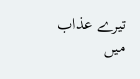تیرے عذاب میں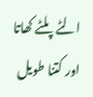الٹے پلٹے کھاتا اور کتنا طویل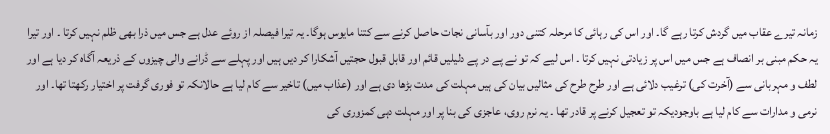زمانہ تیرے عقاب میں گردش کرتا رہے گا۔ اور اس کی رہائی کا مرحلہ کتنی دور اور بآسانی نجات حاصل کرنے سے کتنا مایوس ہوگا۔ یہ تیرا فیصلہ از روئے عدل ہے جس میں ذرا بھی ظلم نہیں کرتا ۔ اور تیرا یہ حکم مبنی بر انصاف ہے جس میں اس پر زیادتی نہیں کرتا ۔ اس لیے کہ تو نے پے در پے دلیلیں قائم اور قابل قبول حجتیں آشکارا کر دیں ہیں اور پہلے سے ڈرانے والی چیزوں کے ذریعہ آگاہ کر دیا ہے اور لطف و مہربانی سے (آخرت کی) ترغیب دلائی ہے اور طرح طرح کی مثالیں بیان کی ہیں مہلت کی مدت بڑھا دی ہے اور (عذاب میں) تاخیر سے کام لیا ہے حالانکہ تو فوری گرفت پر اختیار رکھتا تھا۔ اور نرمی و مدارات سے کام لیا ہے باوجودیکہ تو تعجیل کرنے پر قادر تھا ۔ یہ نرم روی، عاجزی کی بنا پر اور مہلت دہی کمزوری کی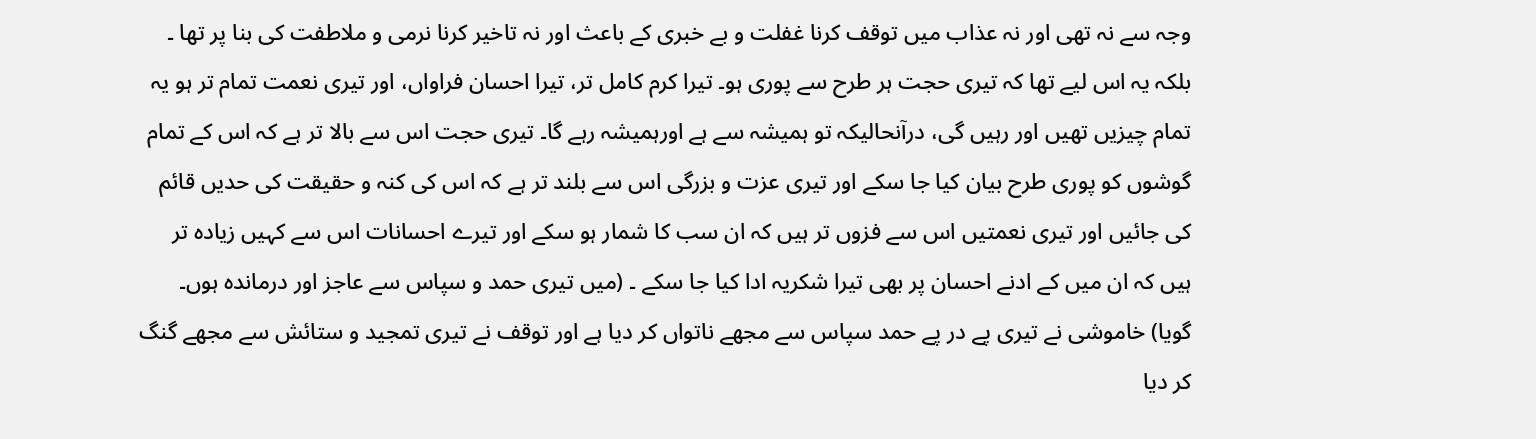وجہ سے نہ تھی اور نہ عذاب میں توقف کرنا غفلت و بے خبری کے باعث اور نہ تاخیر کرنا نرمی و ملاطفت کی بنا پر تھا ۔ بلکہ یہ اس لیے تھا کہ تیری حجت ہر طرح سے پوری ہو۔ تیرا کرم کامل تر، تیرا احسان فراواں، اور تیری نعمت تمام تر ہو یہ تمام چیزیں تھیں اور رہیں گی، درآنحالیکہ تو ہمیشہ سے ہے اورہمیشہ رہے گا۔ تیری حجت اس سے بالا تر ہے کہ اس کے تمام گوشوں کو پوری طرح بیان کیا جا سکے اور تیری عزت و بزرگی اس سے بلند تر ہے کہ اس کی کنہ و حقیقت کی حدیں قائم کی جائیں اور تیری نعمتیں اس سے فزوں تر ہیں کہ ان سب کا شمار ہو سکے اور تیرے احسانات اس سے کہیں زیادہ تر ہیں کہ ان میں کے ادنے احسان پر بھی تیرا شکریہ ادا کیا جا سکے ۔ (میں تیری حمد و سپاس سے عاجز اور درماندہ ہوں۔ گویا) خاموشی نے تیری پے در پے حمد سپاس سے مجھے ناتواں کر دیا ہے اور توقف نے تیری تمجید و ستائش سے مجھے گنگ کر دیا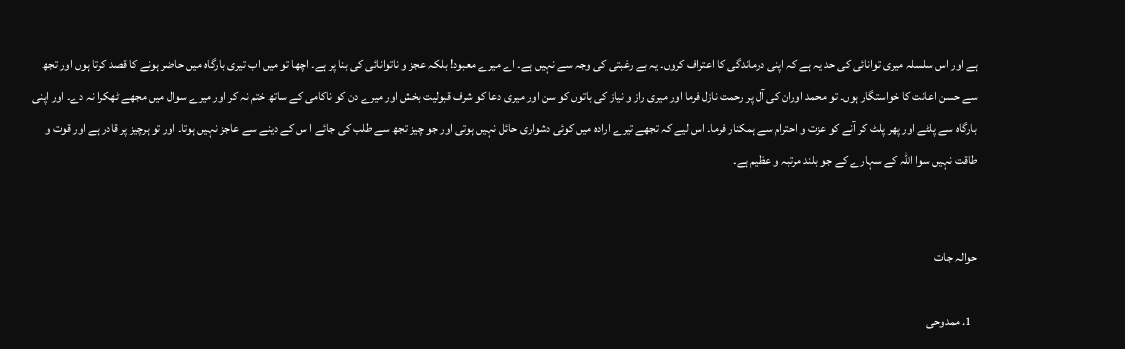ہے اور اس سلسلہ میری توانائی کی حد یہ ہے کہ اپنی درماندگی کا اعتراف کروں۔ یہ بے رغبتی کی وجہ سے نہیں ہے۔ اے میرے معبود! بلکہ عجز و ناتوانائی کی بنا پر ہے۔ اچھا تو میں اب تیری بارگاہ میں حاضر ہونے کا قصد کرتا ہوں اور تجھ سے حسن اعانت کا خواستگار ہوں۔ تو محمد اوران کی آل پر رحمت نازل فرما اور میری راز و نیاز کی باتوں کو سن اور میری دعا کو شرف قبولیت بخش اور میرے دن کو ناکامی کے ساتھ ختم نہ کر اور میرے سوال میں مجھے ٹھکرا نہ دے۔ اور اپنی بارگاہ سے پلٹے اور پھر پلٹ کر آنے کو عزت و احترام سے ہمکنار فرما۔ اس لیے کہ تجھے تیرے ارادہ میں کوئی دشواری حائل نہیں ہوتی اور جو چیز تجھ سے طلب کی جائے ا س کے دینے سے عاجز نہیں ہوتا۔ اور تو ہرچیز پر قادر ہے اور قوت و طاقت نہیں سوا اللہ کے سہارے کے جو بلند مرتبہ و عظیم ہے۔


حوالہ جات

  1. ممدوحی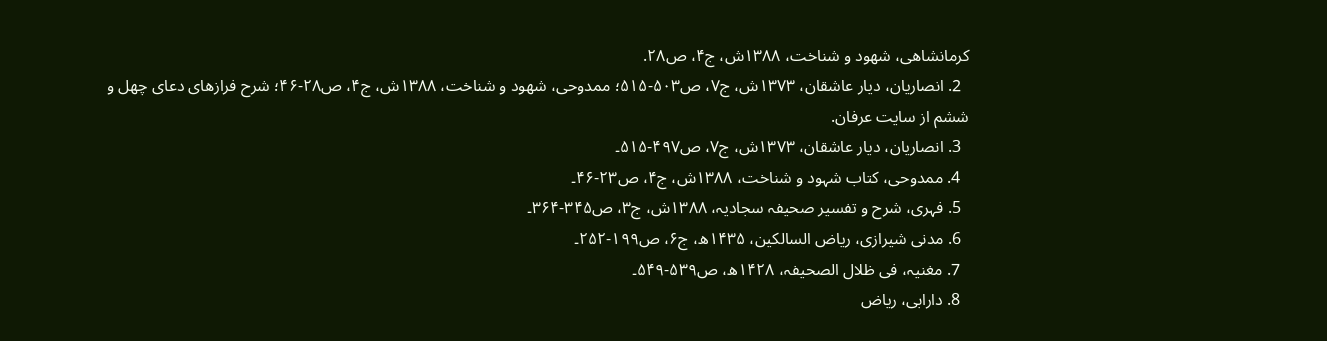کرمانشاهی، شهود و شناخت، ۱۳۸۸ش، ج۴، ص۲۸.
  2. انصاریان، دیار عاشقان، ۱۳۷۳ش، ج۷، ص۵۰۳-۵۱۵؛ ممدوحی، شهود و شناخت، ۱۳۸۸ش، ج۴، ص۲۸-۴۶؛ شرح فرازهای دعای چهل و ششم از سایت عرفان.
  3. انصاریان، دیار عاشقان، ۱۳۷۳ش، ج۷، ص۴۹۷-۵۱۵۔
  4. ممدوحی، کتاب شہود و شناخت، ۱۳۸۸ش، ج۴، ص۲۳-۴۶۔
  5. فہری، شرح و تفسیر صحیفہ سجادیہ، ۱۳۸۸ش، ج۳، ص۳۴۵-۳۶۴۔
  6. مدنی شیرازی، ریاض السالکین، ۱۴۳۵ھ، ج۶، ص۱۹۹-۲۵۲۔
  7. مغنیہ، فی ظلال الصحیفہ، ۱۴۲۸ھ، ص۵۳۹-۵۴۹۔
  8. دارابی، ریاض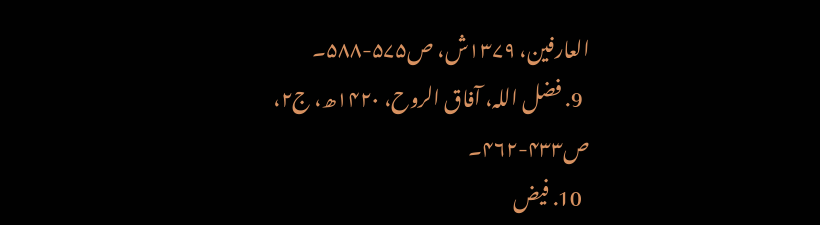العارفین، ۱۳۷۹ش، ص۵۷۵-۵۸۸۔
  9. فضل‌ اللہ، آفاق الروح، ۱۴۲۰ھ، ج۲، ص۴۳۳-۴۶۲۔
  10. فیض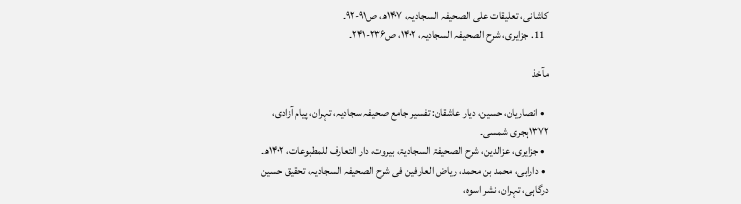کاشانی، تعلیقات علی الصحیفہ السجادیہ، ۱۴۰۷ھ، ص۹۱-۹۲۔
  11. جزایری، شرح الصحیفہ السجادیہ، ۱۴۰۲، ص۲۳۶-۲۴۱۔

مآخذ

  • انصاریان، حسین، دیار عاشقان: تفسیر جامع صحیفہ سجادیہ، تہران، پیام آزادی، ۱۳۷۲ہجری شمسی۔
  • جزایری، عزالدین، شرح الصحیفۃ السجادیۃ، بیروت، دار التعارف للمطبوعات، ۱۴۰۲ھ۔
  • دارابی، محمد بن محمد، ریاض العارفین فی شرح الصحیفہ السجادیہ، تحقیق حسین درگاہی، تہران، نشر اسوہ،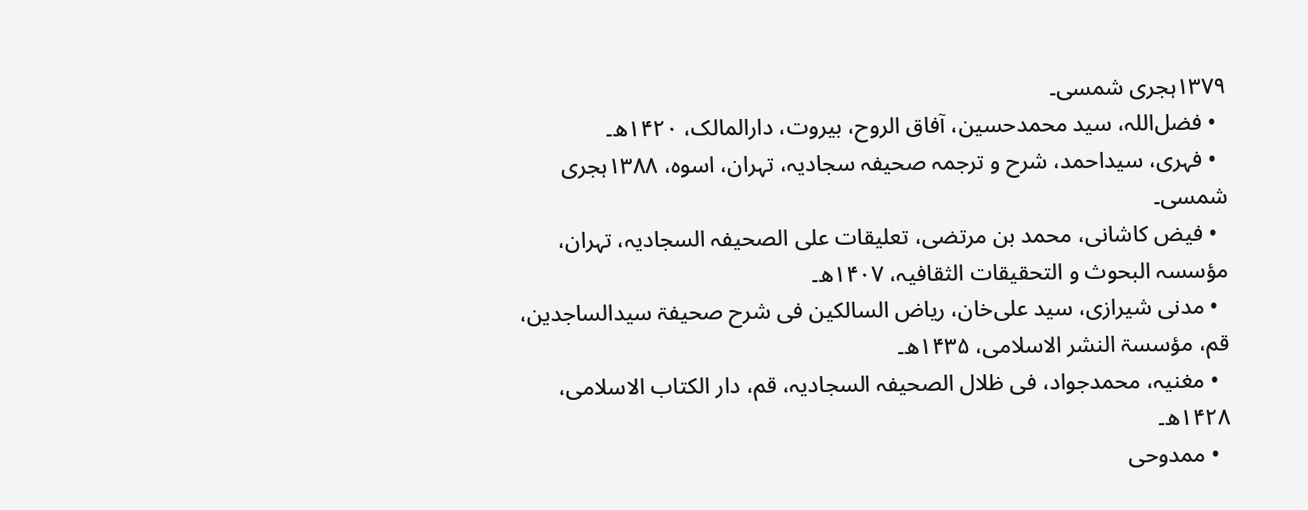۱۳۷۹ہجری شمسی۔
  • فضل‌اللہ، سید محمدحسین، آفاق الروح، بیروت، دارالمالک، ۱۴۲۰ھ۔
  • فہری، سیداحمد، شرح و ترجمہ صحیفہ سجادیہ، تہران، اسوہ، ۱۳۸۸ہجری شمسی۔
  • فیض کاشانی، محمد بن مرتضی، تعلیقات علی الصحیفہ السجادیہ، تہران، مؤسسہ البحوث و التحقیقات الثقافیہ، ۱۴۰۷ھ۔
  • مدنی شیرازی، سید علی‌خان، ریاض السالکین فی شرح صحیفۃ سیدالساجدین، قم، مؤسسۃ النشر الاسلامی، ۱۴۳۵ھ۔
  • مغنیہ، محمدجواد، فی ظلال الصحیفہ السجادیہ، قم، دار الکتاب الاسلامی، ۱۴۲۸ھ۔
  • ممدوحی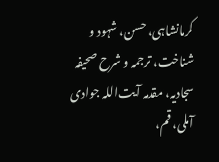کرمانشاہی، حسن، شہود و شناخت، ترجمہ و شرح صحیفہ سجادیہ، مقدمہ آیت‌اللہ جوادی آملی، قم،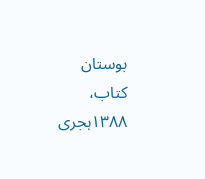بوستان کتاب، ۱۳۸۸ہجری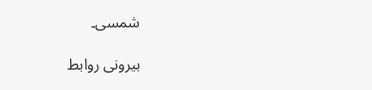شمسی۔

بیرونی روابط